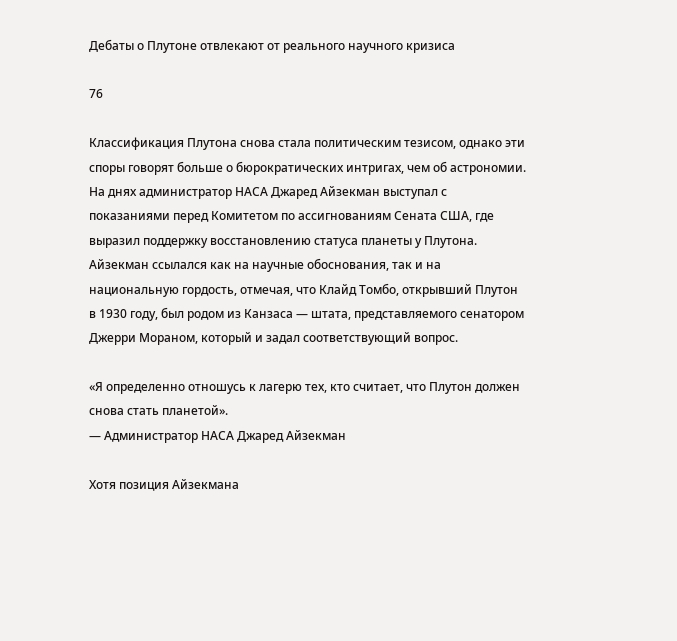Дебаты о Плутоне отвлекают от реального научного кризиса

76

Классификация Плутона снова стала политическим тезисом, однако эти споры говорят больше о бюрократических интригах, чем об астрономии. На днях администратор НАСА Джаред Айзекман выступал с показаниями перед Комитетом по ассигнованиям Сената США, где выразил поддержку восстановлению статуса планеты у Плутона. Айзекман ссылался как на научные обоснования, так и на национальную гордость, отмечая, что Клайд Томбо, открывший Плутон в 1930 году, был родом из Канзаса — штата, представляемого сенатором Джерри Мораном, который и задал соответствующий вопрос.

«Я определенно отношусь к лагерю тех, кто считает, что Плутон должен снова стать планетой».
— Администратор НАСА Джаред Айзекман

Хотя позиция Айзекмана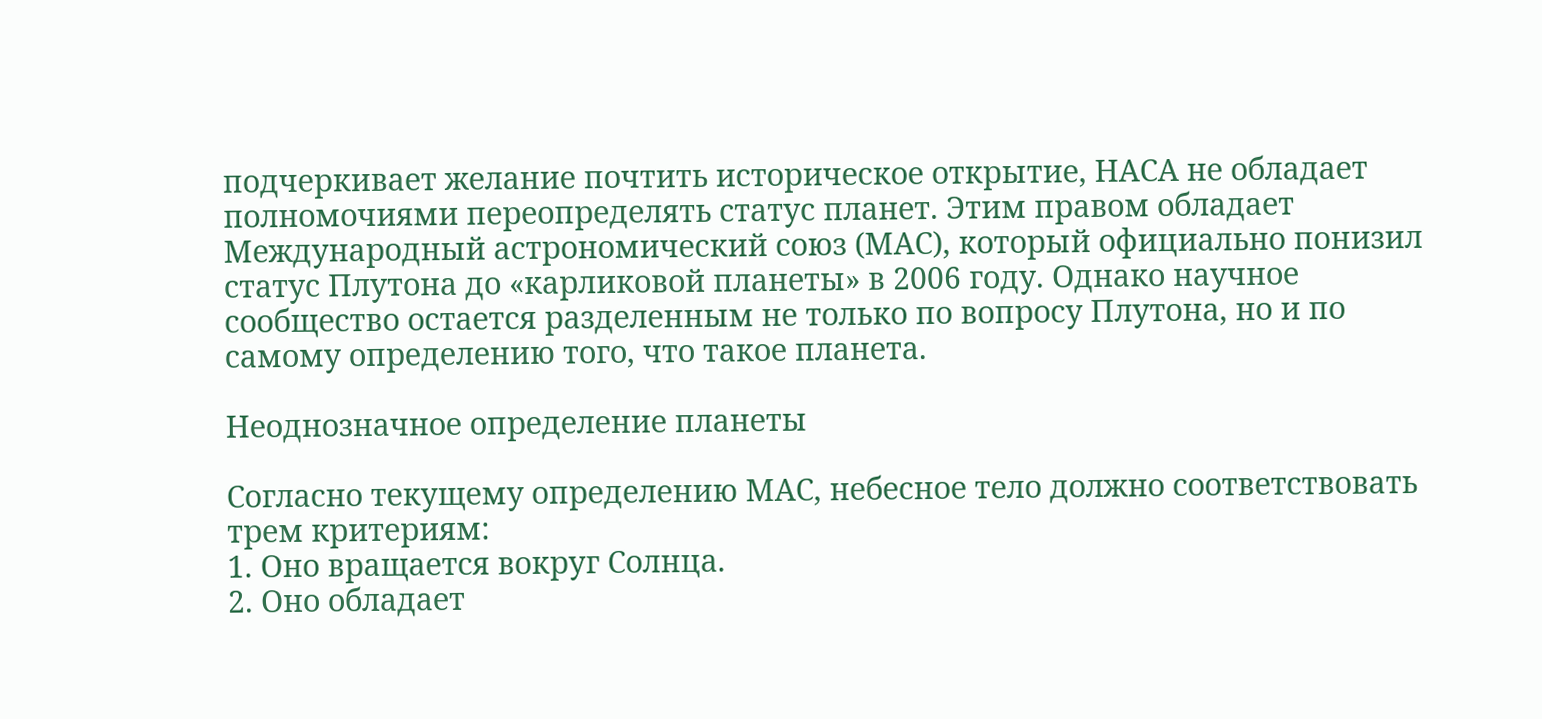подчеркивает желание почтить историческое открытие, НАСА не обладает полномочиями переопределять статус планет. Этим правом обладает Международный астрономический союз (МАС), который официально понизил статус Плутона до «карликовой планеты» в 2006 году. Однако научное сообщество остается разделенным не только по вопросу Плутона, но и по самому определению того, что такое планета.

Неоднозначное определение планеты

Согласно текущему определению МАС, небесное тело должно соответствовать трем критериям:
1. Оно вращается вокруг Солнца.
2. Оно обладает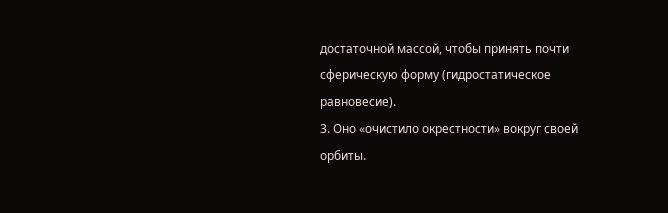достаточной массой, чтобы принять почти сферическую форму (гидростатическое равновесие).
3. Оно «очистило окрестности» вокруг своей орбиты.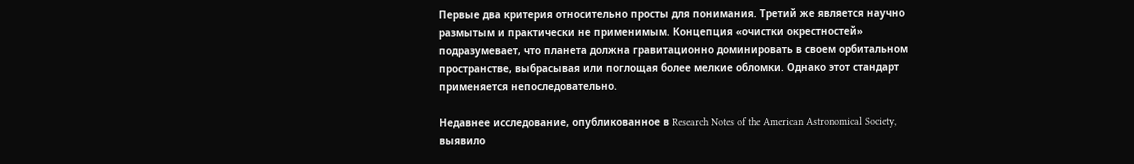Первые два критерия относительно просты для понимания. Третий же является научно размытым и практически не применимым. Концепция «очистки окрестностей» подразумевает, что планета должна гравитационно доминировать в своем орбитальном пространстве, выбрасывая или поглощая более мелкие обломки. Однако этот стандарт применяется непоследовательно.

Недавнее исследование, опубликованное в Research Notes of the American Astronomical Society, выявило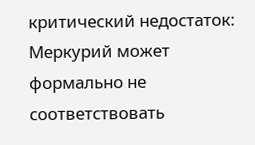критический недостаток: Меркурий может формально не соответствовать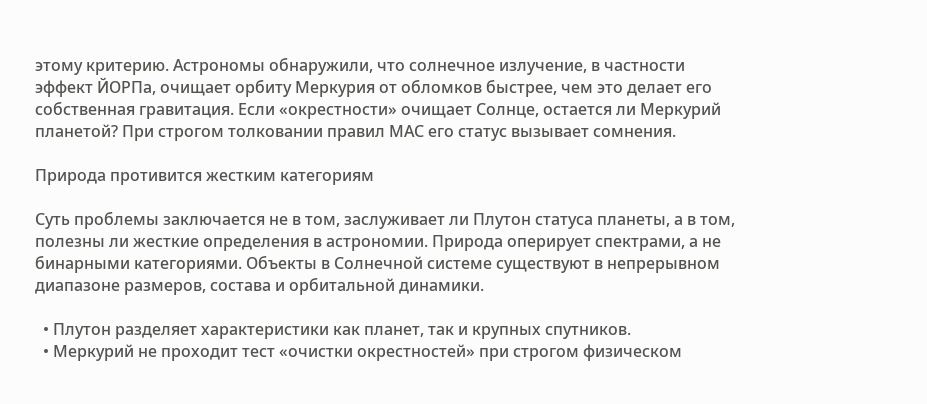этому критерию. Астрономы обнаружили, что солнечное излучение, в частности эффект ЙОРПа, очищает орбиту Меркурия от обломков быстрее, чем это делает его собственная гравитация. Если «окрестности» очищает Солнце, остается ли Меркурий планетой? При строгом толковании правил МАС его статус вызывает сомнения.

Природа противится жестким категориям

Суть проблемы заключается не в том, заслуживает ли Плутон статуса планеты, а в том, полезны ли жесткие определения в астрономии. Природа оперирует спектрами, а не бинарными категориями. Объекты в Солнечной системе существуют в непрерывном диапазоне размеров, состава и орбитальной динамики.

  • Плутон разделяет характеристики как планет, так и крупных спутников.
  • Меркурий не проходит тест «очистки окрестностей» при строгом физическом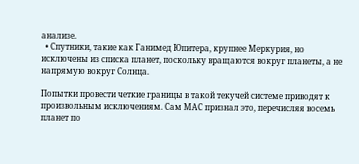анализе.
  • Спутники, такие как Ганимед Юпитера, крупнее Меркурия, но исключены из списка планет, поскольку вращаются вокруг планеты, а не напрямую вокруг Солнца.

Попытки провести четкие границы в такой текучей системе приводят к произвольным исключениям. Сам МАС признал это, перечисляя восемь планет по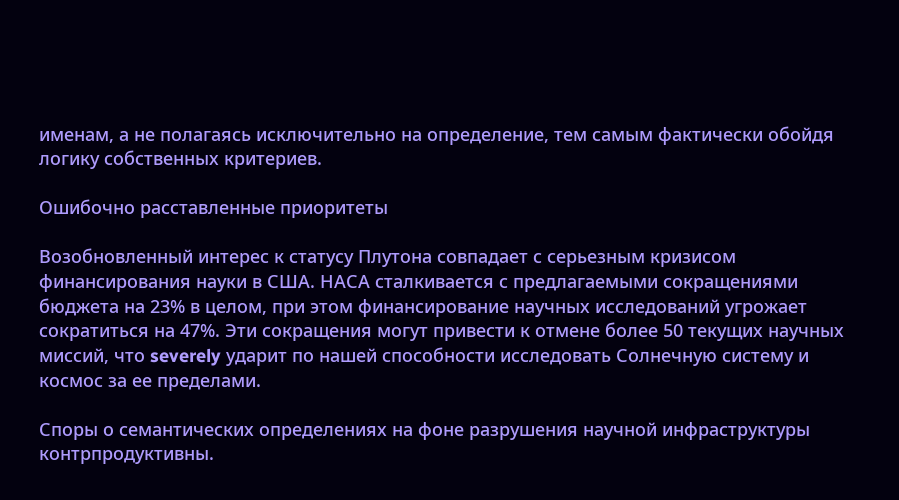именам, а не полагаясь исключительно на определение, тем самым фактически обойдя логику собственных критериев.

Ошибочно расставленные приоритеты

Возобновленный интерес к статусу Плутона совпадает с серьезным кризисом финансирования науки в США. НАСА сталкивается с предлагаемыми сокращениями бюджета на 23% в целом, при этом финансирование научных исследований угрожает сократиться на 47%. Эти сокращения могут привести к отмене более 50 текущих научных миссий, что severely ударит по нашей способности исследовать Солнечную систему и космос за ее пределами.

Споры о семантических определениях на фоне разрушения научной инфраструктуры контрпродуктивны.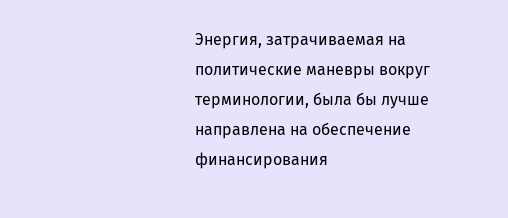Энергия, затрачиваемая на политические маневры вокруг терминологии, была бы лучше направлена на обеспечение финансирования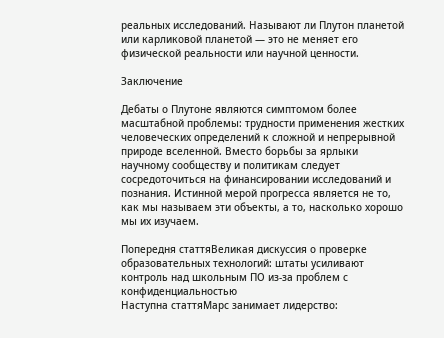реальных исследований. Называют ли Плутон планетой или карликовой планетой — это не меняет его физической реальности или научной ценности.

Заключение

Дебаты о Плутоне являются симптомом более масштабной проблемы: трудности применения жестких человеческих определений к сложной и непрерывной природе вселенной. Вместо борьбы за ярлыки научному сообществу и политикам следует сосредоточиться на финансировании исследований и познания. Истинной мерой прогресса является не то, как мы называем эти объекты, а то, насколько хорошо мы их изучаем.

Попередня статтяВеликая дискуссия о проверке образовательных технологий: штаты усиливают контроль над школьным ПО из-за проблем с конфиденциальностью
Наступна статтяМарс занимает лидерство: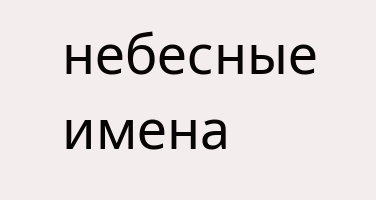небесные имена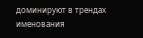доминируют в трендах именования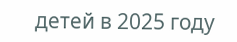детей в 2025 году